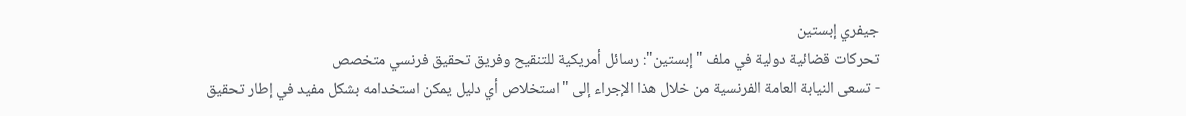جيفري إبستين
تحركات قضائية دولية في ملف "إبستين": رسائل أمريكية للتنقيح وفريق تحقيق فرنسي متخصص
- تسعى النيابة العامة الفرنسية من خلال هذا الإجراء إلى "استخلاص أي دليل يمكن استخدامه بشكل مفيد في إطار تحقيق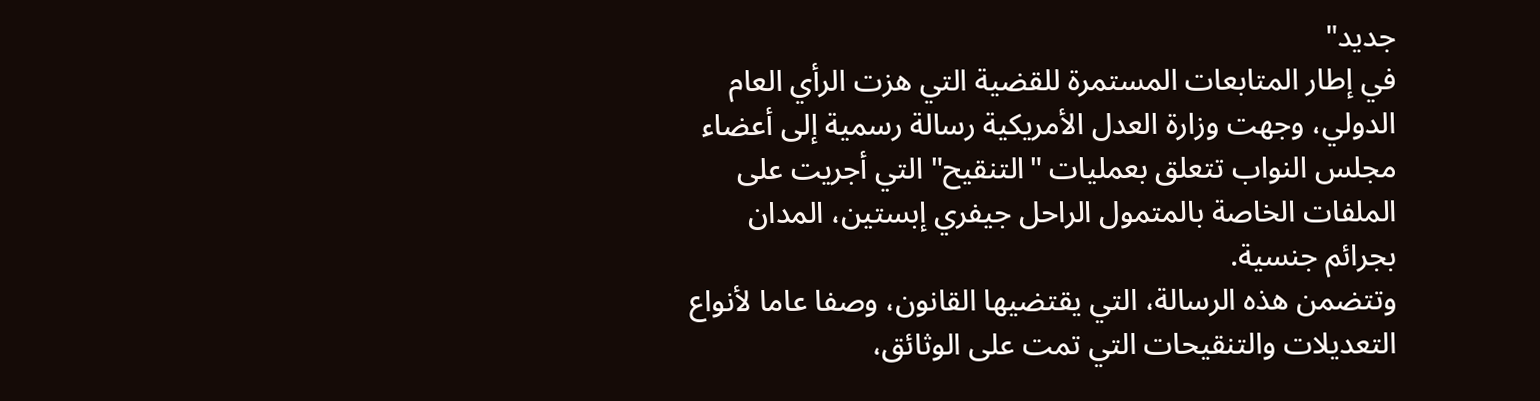جديد"
في إطار المتابعات المستمرة للقضية التي هزت الرأي العام الدولي، وجهت وزارة العدل الأمريكية رسالة رسمية إلى أعضاء مجلس النواب تتعلق بعمليات "التنقيح" التي أجريت على الملفات الخاصة بالمتمول الراحل جيفري إبستين، المدان بجرائم جنسية.
وتتضمن هذه الرسالة، التي يقتضيها القانون، وصفا عاما لأنواع التعديلات والتنقيحات التي تمت على الوثائق،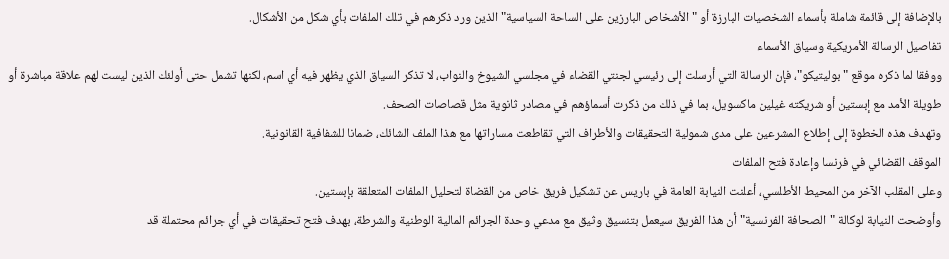بالإضافة إلى قائمة شاملة بأسماء الشخصيات البارزة أو "الأشخاص البارزين على الساحة السياسية" الذين ورد ذكرهم في تلك الملفات بأي شكل من الأشكال.
تفاصيل الرسالة الأمريكية وسياق الأسماء
ووفقا لما ذكره موقع "بوليتيكو"، فإن الرسالة التي أرسلت إلى رئيسي لجنتي القضاء في مجلسي الشيوخ والنواب، لا تذكر السياق الذي يظهر فيه أي اسم، لكنها تشمل حتى أولئك الذين ليست لهم علاقة مباشرة أو طويلة الأمد مع إبستين أو شريكته غيلين ماكسويل، بما في ذلك من ذكرت أسماؤهم في مصادر ثانوية مثل قصاصات الصحف.
وتهدف هذه الخطوة إلى إطلاع المشرعين على مدى شمولية التحقيقات والأطراف التي تقاطعت مساراتها مع هذا الملف الشائك، ضمانا للشفافية القانونية.
الموقف القضائي في فرنسا وإعادة فتح الملفات
وعلى المقلب الآخر من المحيط الأطلسي، أعلنت النيابة العامة في باريس عن تشكيل فريق خاص من القضاة لتحليل الملفات المتعلقة بإبستين.
وأوضحت النيابة لوكالة "الصحافة الفرنسية" أن هذا الفريق سيعمل بتنسيق وثيق مع مدعي وحدة الجرائم المالية الوطنية والشرطة، بهدف فتح تحقيقات في أي جرائم محتملة قد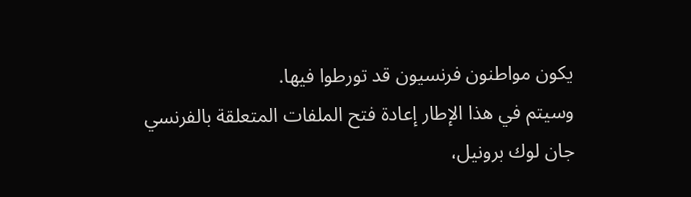يكون مواطنون فرنسيون قد تورطوا فيها.
وسيتم في هذا الإطار إعادة فتح الملفات المتعلقة بالفرنسي جان لوك برونيل،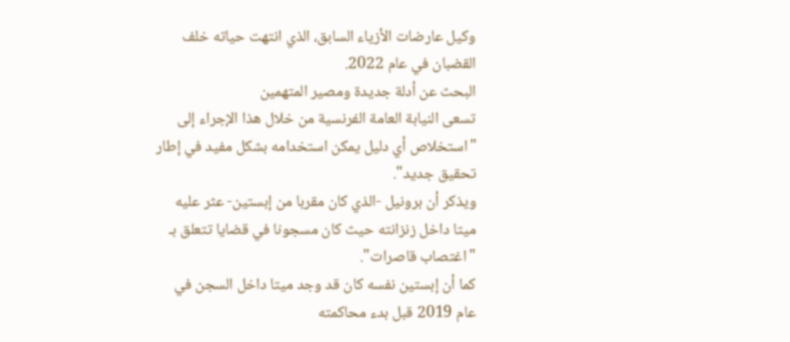وكيل عارضات الأزياء السابق، الذي انتهت حياته خلف القضبان في عام 2022.
البحث عن أدلة جديدة ومصير المتهمين
تسعى النيابة العامة الفرنسية من خلال هذا الإجراء إلى "استخلاص أي دليل يمكن استخدامه بشكل مفيد في إطار تحقيق جديد".
ويذكر أن برونيل -الذي كان مقربا من إبستين- عثر عليه ميتا داخل زنزانته حيث كان مسجونا في قضايا تتعلق بـ "اغتصاب قاصرات".
كما أن إبستين نفسه كان قد وجد ميتا داخل السجن في عام 2019 قبل بدء محاكمته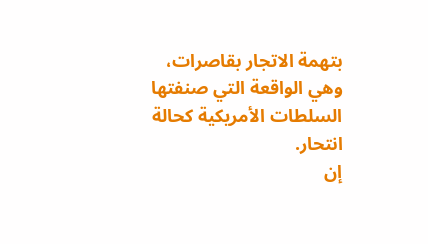بتهمة الاتجار بقاصرات، وهي الواقعة التي صنفتها السلطات الأمريكية كحالة انتحار.
إن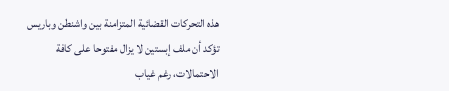هذه التحركات القضائية المتزامنة بين واشنطن وباريس تؤكد أن ملف إبستين لا يزال مفتوحا على كافة الاحتمالات، رغم غياب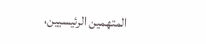المتهمين الرئيسيين،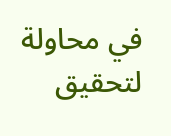في محاولة لتحقيق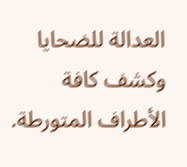العدالة للضحايا وكشف كافة الأطراف المتورطة.